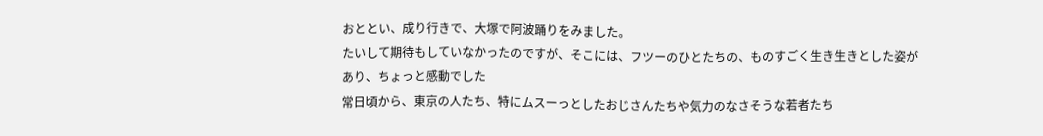おととい、成り行きで、大塚で阿波踊りをみました。
たいして期待もしていなかったのですが、そこには、フツーのひとたちの、ものすごく生き生きとした姿があり、ちょっと感動でした
常日頃から、東京の人たち、特にムスーっとしたおじさんたちや気力のなさそうな若者たち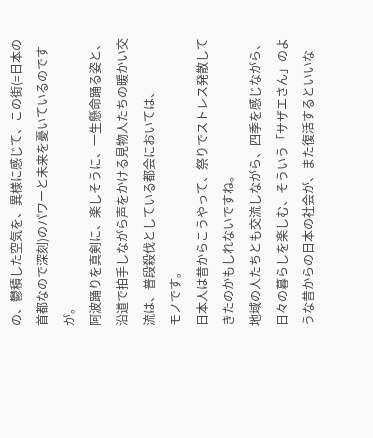の、鬱積した空気を、異様に感じて、この街(=日本の首都なので深刻)のパワーと未来を憂いているのですが。
阿波踊りを真剣に、楽しそうに、一生懸命踊る姿と、沿道で拍手しながら声をかける見物人たちの暖かい交流は、普段殺伐としている都会においては、
モノです。
日本人は昔からこうやって、祭りでストレス発散してきたのかもしれないですね。
地域の人たちとも交流しながら、四季を感じながら、日々の暮らしを楽しむ、そういう「サザエさん」のような昔からの日本の社会が、また復活するといいな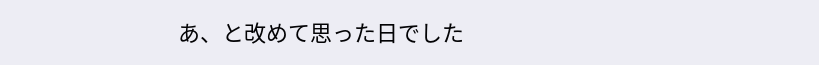あ、と改めて思った日でした